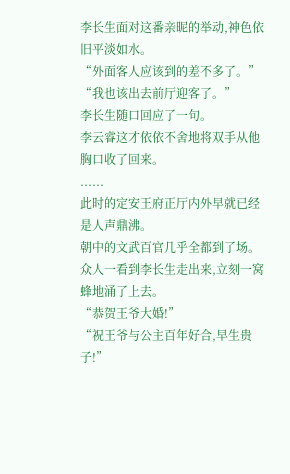李长生面对这番亲昵的举动,神色依旧平淡如水。
“外面客人应该到的差不多了。”
“我也该出去前厅迎客了。”
李长生随口回应了一句。
李云睿这才依依不舍地将双手从他胸口收了回来。
......
此时的定安王府正厅内外早就已经是人声鼎沸。
朝中的文武百官几乎全都到了场。
众人一看到李长生走出来,立刻一窝蜂地涌了上去。
“恭贺王爷大婚!”
“祝王爷与公主百年好合,早生贵子!”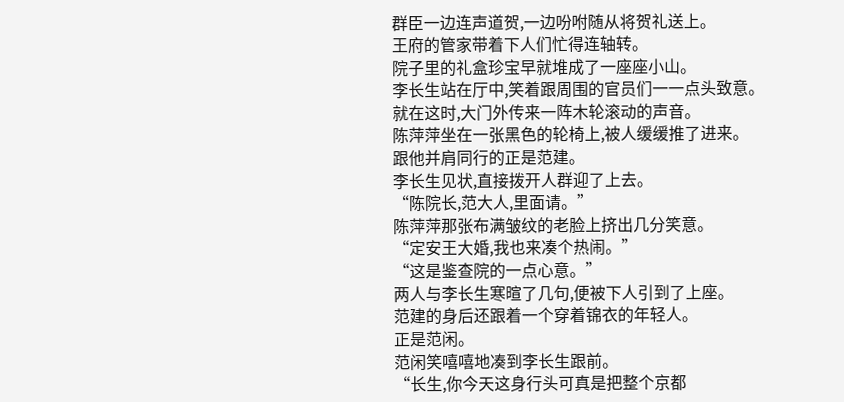群臣一边连声道贺,一边吩咐随从将贺礼送上。
王府的管家带着下人们忙得连轴转。
院子里的礼盒珍宝早就堆成了一座座小山。
李长生站在厅中,笑着跟周围的官员们一一点头致意。
就在这时,大门外传来一阵木轮滚动的声音。
陈萍萍坐在一张黑色的轮椅上,被人缓缓推了进来。
跟他并肩同行的正是范建。
李长生见状,直接拨开人群迎了上去。
“陈院长,范大人,里面请。”
陈萍萍那张布满皱纹的老脸上挤出几分笑意。
“定安王大婚,我也来凑个热闹。”
“这是鉴查院的一点心意。”
两人与李长生寒暄了几句,便被下人引到了上座。
范建的身后还跟着一个穿着锦衣的年轻人。
正是范闲。
范闲笑嘻嘻地凑到李长生跟前。
“长生,你今天这身行头可真是把整个京都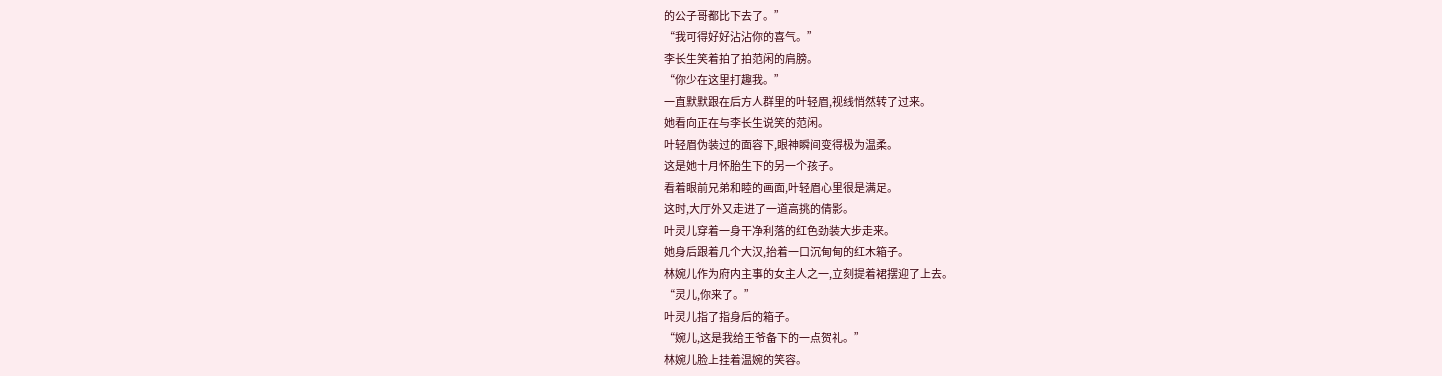的公子哥都比下去了。”
“我可得好好沾沾你的喜气。”
李长生笑着拍了拍范闲的肩膀。
“你少在这里打趣我。”
一直默默跟在后方人群里的叶轻眉,视线悄然转了过来。
她看向正在与李长生说笑的范闲。
叶轻眉伪装过的面容下,眼神瞬间变得极为温柔。
这是她十月怀胎生下的另一个孩子。
看着眼前兄弟和睦的画面,叶轻眉心里很是满足。
这时,大厅外又走进了一道高挑的倩影。
叶灵儿穿着一身干净利落的红色劲装大步走来。
她身后跟着几个大汉,抬着一口沉甸甸的红木箱子。
林婉儿作为府内主事的女主人之一,立刻提着裙摆迎了上去。
“灵儿,你来了。”
叶灵儿指了指身后的箱子。
“婉儿,这是我给王爷备下的一点贺礼。”
林婉儿脸上挂着温婉的笑容。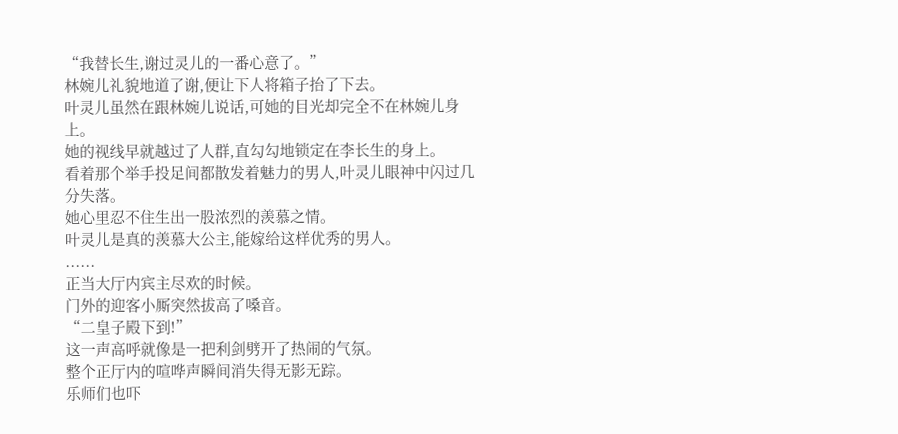“我替长生,谢过灵儿的一番心意了。”
林婉儿礼貌地道了谢,便让下人将箱子抬了下去。
叶灵儿虽然在跟林婉儿说话,可她的目光却完全不在林婉儿身上。
她的视线早就越过了人群,直勾勾地锁定在李长生的身上。
看着那个举手投足间都散发着魅力的男人,叶灵儿眼神中闪过几分失落。
她心里忍不住生出一股浓烈的羡慕之情。
叶灵儿是真的羡慕大公主,能嫁给这样优秀的男人。
......
正当大厅内宾主尽欢的时候。
门外的迎客小厮突然拔高了嗓音。
“二皇子殿下到!”
这一声高呼就像是一把利剑劈开了热闹的气氛。
整个正厅内的喧哗声瞬间消失得无影无踪。
乐师们也吓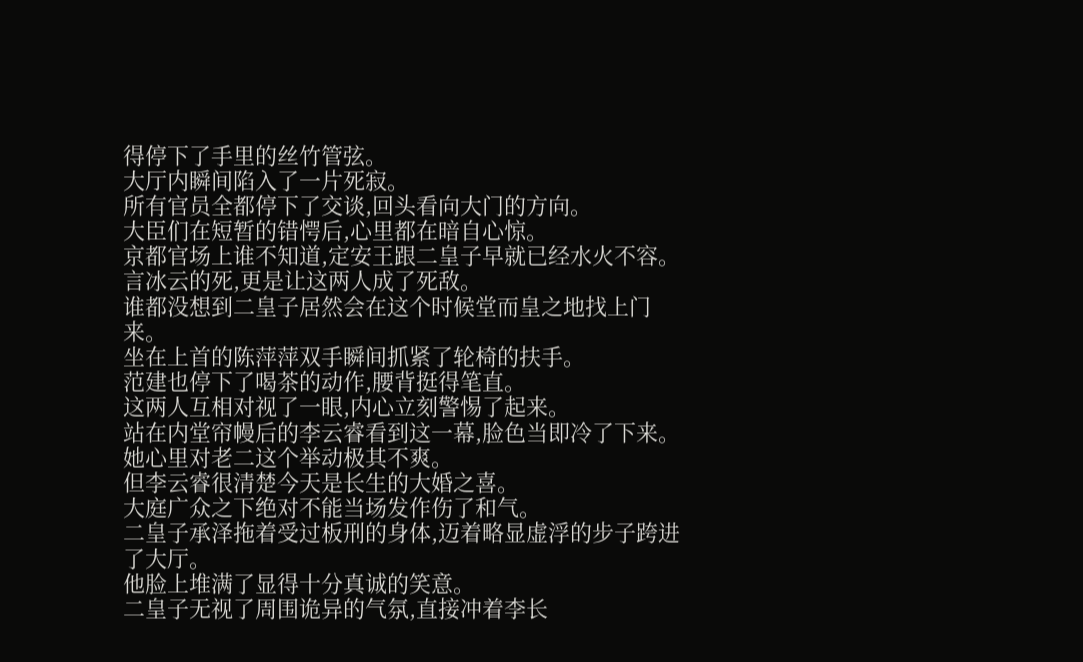得停下了手里的丝竹管弦。
大厅内瞬间陷入了一片死寂。
所有官员全都停下了交谈,回头看向大门的方向。
大臣们在短暂的错愕后,心里都在暗自心惊。
京都官场上谁不知道,定安王跟二皇子早就已经水火不容。
言冰云的死,更是让这两人成了死敌。
谁都没想到二皇子居然会在这个时候堂而皇之地找上门来。
坐在上首的陈萍萍双手瞬间抓紧了轮椅的扶手。
范建也停下了喝茶的动作,腰背挺得笔直。
这两人互相对视了一眼,内心立刻警惕了起来。
站在内堂帘幔后的李云睿看到这一幕,脸色当即冷了下来。
她心里对老二这个举动极其不爽。
但李云睿很清楚今天是长生的大婚之喜。
大庭广众之下绝对不能当场发作伤了和气。
二皇子承泽拖着受过板刑的身体,迈着略显虚浮的步子跨进了大厅。
他脸上堆满了显得十分真诚的笑意。
二皇子无视了周围诡异的气氛,直接冲着李长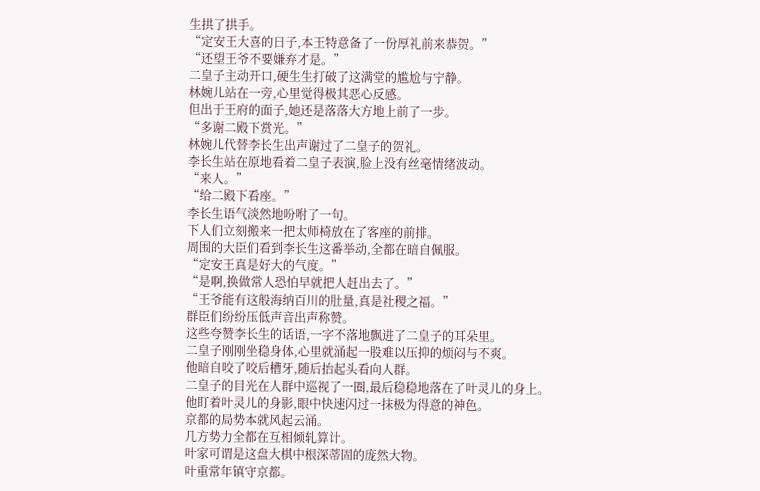生拱了拱手。
“定安王大喜的日子,本王特意备了一份厚礼前来恭贺。”
“还望王爷不要嫌弃才是。”
二皇子主动开口,硬生生打破了这满堂的尴尬与宁静。
林婉儿站在一旁,心里觉得极其恶心反感。
但出于王府的面子,她还是落落大方地上前了一步。
“多谢二殿下赏光。”
林婉儿代替李长生出声谢过了二皇子的贺礼。
李长生站在原地看着二皇子表演,脸上没有丝毫情绪波动。
“来人。”
“给二殿下看座。”
李长生语气淡然地吩咐了一句。
下人们立刻搬来一把太师椅放在了客座的前排。
周围的大臣们看到李长生这番举动,全都在暗自佩服。
“定安王真是好大的气度。”
“是啊,换做常人恐怕早就把人赶出去了。”
“王爷能有这般海纳百川的肚量,真是社稷之福。”
群臣们纷纷压低声音出声称赞。
这些夸赞李长生的话语,一字不落地飘进了二皇子的耳朵里。
二皇子刚刚坐稳身体,心里就涌起一股难以压抑的烦闷与不爽。
他暗自咬了咬后槽牙,随后抬起头看向人群。
二皇子的目光在人群中巡视了一圈,最后稳稳地落在了叶灵儿的身上。
他盯着叶灵儿的身影,眼中快速闪过一抹极为得意的神色。
京都的局势本就风起云涌。
几方势力全都在互相倾轧算计。
叶家可谓是这盘大棋中根深蒂固的庞然大物。
叶重常年镇守京都。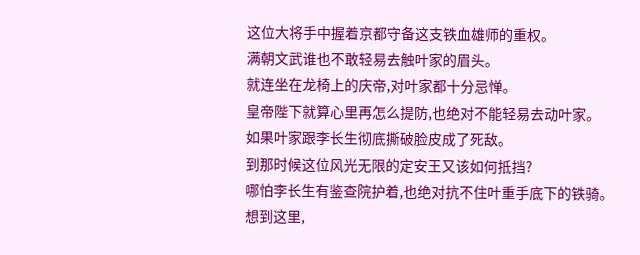这位大将手中握着京都守备这支铁血雄师的重权。
满朝文武谁也不敢轻易去触叶家的眉头。
就连坐在龙椅上的庆帝,对叶家都十分忌惮。
皇帝陛下就算心里再怎么提防,也绝对不能轻易去动叶家。
如果叶家跟李长生彻底撕破脸皮成了死敌。
到那时候这位风光无限的定安王又该如何抵挡?
哪怕李长生有鉴查院护着,也绝对抗不住叶重手底下的铁骑。
想到这里,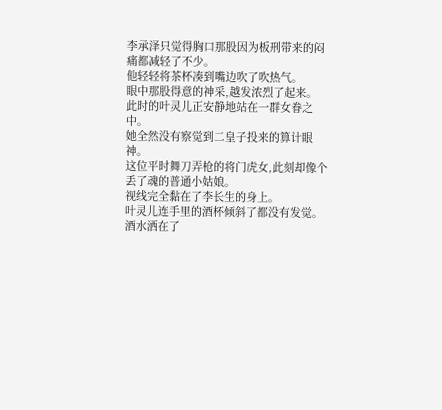李承泽只觉得胸口那股因为板刑带来的闷痛都减轻了不少。
他轻轻将茶杯凑到嘴边吹了吹热气。
眼中那股得意的神采,越发浓烈了起来。
此时的叶灵儿正安静地站在一群女眷之中。
她全然没有察觉到二皇子投来的算计眼神。
这位平时舞刀弄枪的将门虎女,此刻却像个丢了魂的普通小姑娘。
视线完全黏在了李长生的身上。
叶灵儿连手里的酒杯倾斜了都没有发觉。
酒水洒在了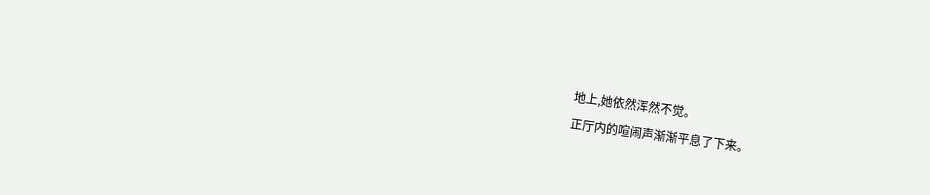地上,她依然浑然不觉。
正厅内的喧闹声渐渐平息了下来。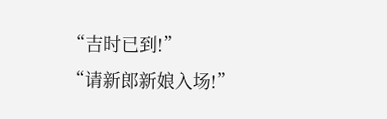“吉时已到!”
“请新郎新娘入场!”